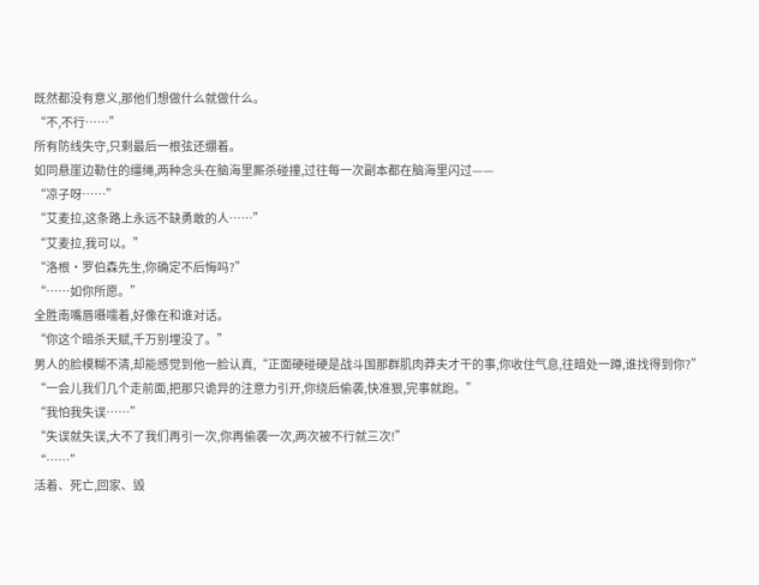既然都没有意义,那他们想做什么就做什么。
“不,不行……”
所有防线失守,只剩最后一根弦还绷着。
如同悬崖边勒住的缰绳,两种念头在脑海里厮杀碰撞,过往每一次副本都在脑海里闪过——
“凉子呀……”
“艾麦拉,这条路上永远不缺勇敢的人……”
“艾麦拉,我可以。”
“洛根·罗伯森先生,你确定不后悔吗?”
“……如你所愿。”
全胜南嘴唇嗫嚅着,好像在和谁对话。
“你这个暗杀天赋,千万别埋没了。”
男人的脸模糊不清,却能感觉到他一脸认真,“正面硬碰硬是战斗国那群肌肉莽夫才干的事,你收住气息,往暗处一蹲,谁找得到你?”
“一会儿我们几个走前面,把那只诡异的注意力引开,你绕后偷袭,快准狠,完事就跑。”
“我怕我失误……”
“失误就失误,大不了我们再引一次,你再偷袭一次,两次被不行就三次!”
“……”
活着、死亡,回家、毁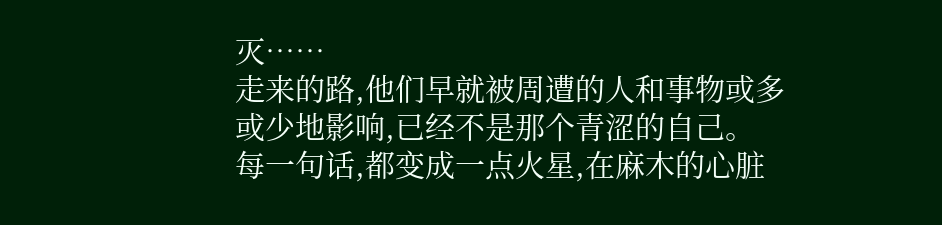灭……
走来的路,他们早就被周遭的人和事物或多或少地影响,已经不是那个青涩的自己。
每一句话,都变成一点火星,在麻木的心脏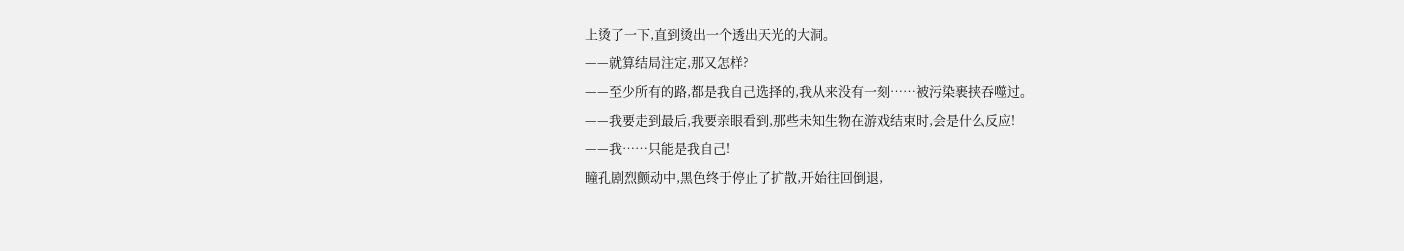上烫了一下,直到烫出一个透出天光的大洞。
——就算结局注定,那又怎样?
——至少所有的路,都是我自己选择的,我从来没有一刻……被污染裹挟吞噬过。
——我要走到最后,我要亲眼看到,那些未知生物在游戏结束时,会是什么反应!
——我……只能是我自己!
瞳孔剧烈颤动中,黑色终于停止了扩散,开始往回倒退,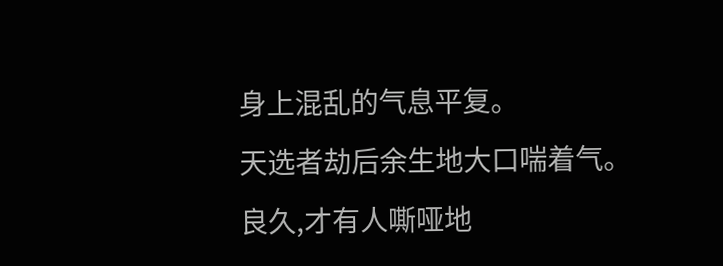身上混乱的气息平复。
天选者劫后余生地大口喘着气。
良久,才有人嘶哑地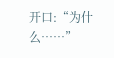开口:“为什么……”